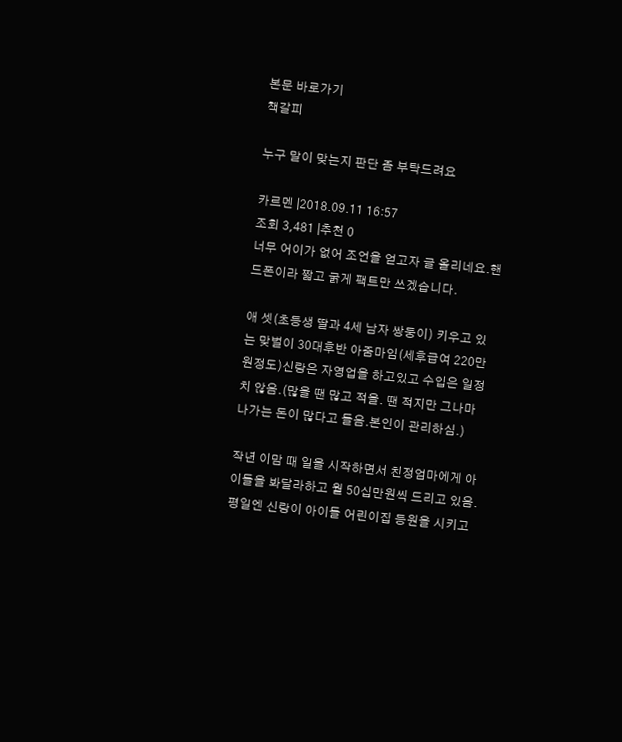본문 바로가기
책갈피

누구 말이 맞는지 판단 좀 부탁드려요

카르멘 |2018.09.11 16:57
조회 3,481 |추천 0
너무 어이가 없어 조언을 얻고자 글 올리네요.핸드폰이라 짧고 굵게 팩트만 쓰겠습니다.

애 셋(초등생 딸과 4세 남자 쌍둥이) 키우고 있는 맞벌이 30대후반 아줌마임(세후급여 220만원정도)신랑은 자영업을 하고있고 수입은 일정치 않음.(많을 땐 많고 적을. 땐 적지만 그나마 나가는 돈이 많다고 들음.본인이 관리하심.)

작년 이맘 때 일을 시작하면서 친정엄마에게 아이들을 봐달라하고 월 50십만원씩 드리고 있음.
평일엔 신랑이 아이들 어린이집 등원을 시키고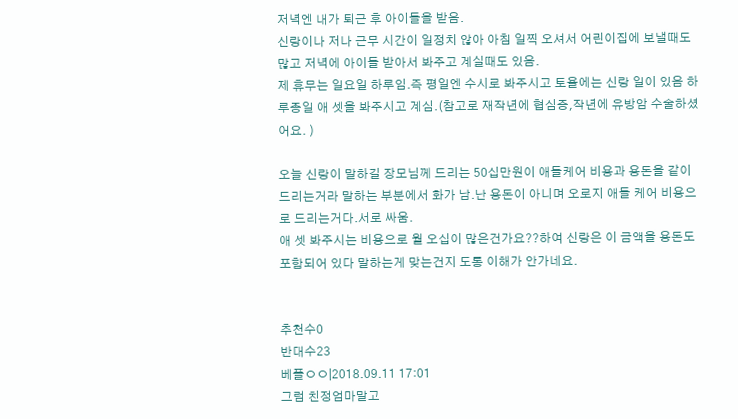저녁엔 내가 퇴근 후 아이들을 받음.
신랑이나 저나 근무 시간이 일정치 않아 아침 일찍 오셔서 어린이집에 보낼때도 많고 저녁에 아이들 받아서 봐주고 계실때도 있음.
제 휴무는 일요일 하루임.즉 평일엔 수시로 봐주시고 토욜에는 신랑 일이 있음 하루종일 애 셋을 봐주시고 계심.(참고로 재작년에 협심증,작년에 유방암 수술하셨어요. )

오늘 신랑이 말하길 장모님께 드리는 50십만원이 애들케어 비용과 용돈을 같이 드리는거라 말하는 부분에서 화가 남.난 용돈이 아니며 오로지 애들 케어 비용으로 드리는거다.서로 싸움.
애 셋 봐주시는 비용으로 월 오십이 많은건가요??하여 신랑은 이 금액을 용돈도 포함되어 있다 말하는게 맞는건지 도통 이해가 안가네요.


추천수0
반대수23
베플ㅇㅇ|2018.09.11 17:01
그럼 친정엄마말고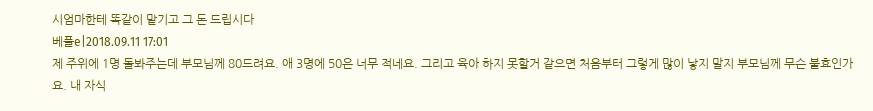시엄마한테 똑같이 맡기고 그 돈 드립시다
베플e|2018.09.11 17:01
제 주위에 1명 돌봐주는데 부모님께 80드려요. 애 3명에 50은 너무 적네요. 그리고 육아 하지 못할거 같으면 처음부터 그렇게 많이 낳지 말지 부모님께 무슨 불효인가요. 내 자식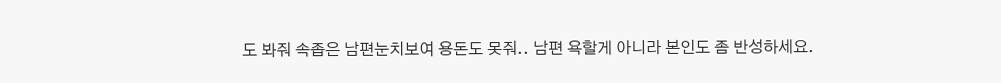도 봐줘 속좁은 남편눈치보여 용돈도 못줘.. 남편 욕할게 아니라 본인도 좀 반성하세요.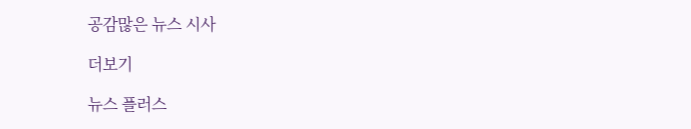공감많은 뉴스 시사

더보기

뉴스 플러스